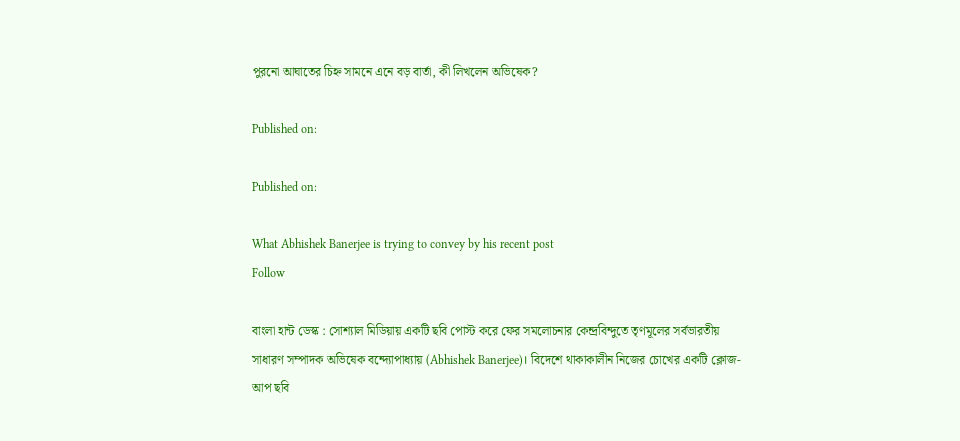পুরনো আঘাতের চিহ্ন সামনে এনে বড় বার্তা, কী লিখলেন অভিষেক?

Published on:

Published on:

What Abhishek Banerjee is trying to convey by his recent post
Follow

বাংলা হান্ট ডেস্ক : সোশ্যাল মিডিয়ায় একটি ছবি পোস্ট করে ফের সমলোচনার কেন্দ্রবিন্দুতে তৃণমূলের সর্বভারতীয় সাধারণ সম্পাদক অভিষেক বন্দ্যোপাধ্যায় (Abhishek Banerjee)। বিদেশে থাকাকালীন নিজের চোখের একটি ক্লোজ-আপ ছবি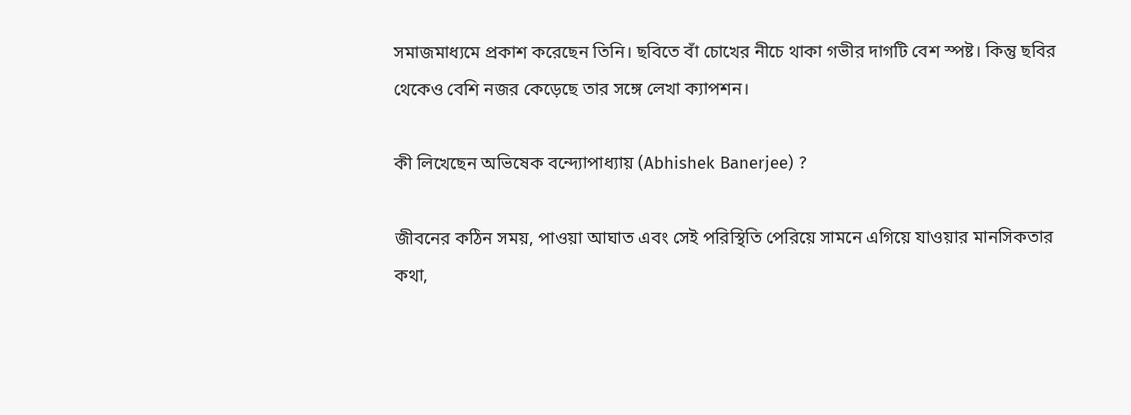সমাজমাধ্যমে প্রকাশ করেছেন তিনি। ছবিতে বাঁ চোখের নীচে থাকা গভীর দাগটি বেশ স্পষ্ট। কিন্তু ছবির থেকেও বেশি নজর কেড়েছে তার সঙ্গে লেখা ক্যাপশন।

কী লিখেছেন অভিষেক বন্দ্যোপাধ্যায় (Abhishek Banerjee) ?

জীবনের কঠিন সময়, পাওয়া আঘাত এবং সেই পরিস্থিতি পেরিয়ে সামনে এগিয়ে যাওয়ার মানসিকতার কথা,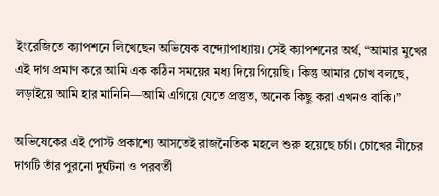ইংরেজিতে ক্যাপশনে লিখেছেন অভিষেক বন্দ্যোপাধ্যায়। সেই ক্যাপশনের অর্থ, “আমার মুখের এই দাগ প্রমাণ করে আমি এক কঠিন সময়ের মধ্য দিয়ে গিয়েছি। কিন্তু আমার চোখ বলছে, লড়াইয়ে আমি হার মানিনি—আমি এগিয়ে যেতে প্রস্তুত, অনেক কিছু করা এখনও বাকি।”

অভিষেকের এই পোস্ট প্রকাশ্যে আসতেই রাজনৈতিক মহলে শুরু হয়েছে চর্চা। চোখের নীচের দাগটি তাঁর পুরনো দুর্ঘটনা ও পরবর্তী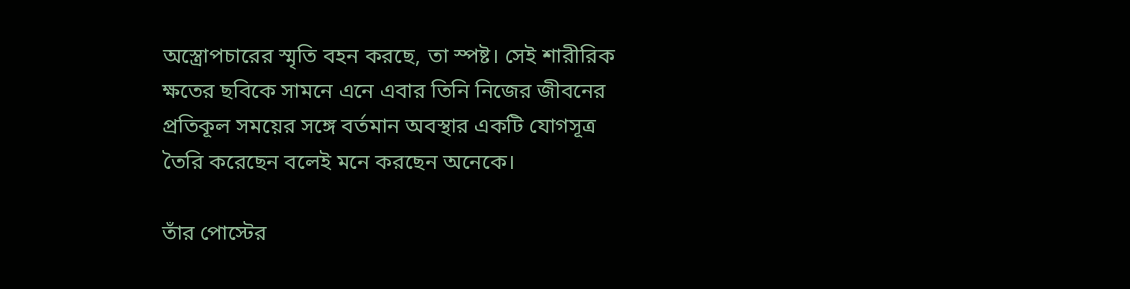অস্ত্রোপচারের স্মৃতি বহন করছে, তা স্পষ্ট। সেই শারীরিক ক্ষতের ছবিকে সামনে এনে এবার তিনি নিজের জীবনের প্রতিকূল সময়ের সঙ্গে বর্তমান অবস্থার একটি যোগসূত্র তৈরি করেছেন বলেই মনে করছেন অনেকে।

তাঁর পোস্টের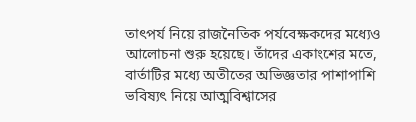তাৎপর্য নিয়ে রাজনৈতিক পর্যবেক্ষকদের মধ্যেও আলোচনা শুরু হয়েছে। তাঁদের একাংশের মতে, বার্তাটির মধ্যে অতীতের অভিজ্ঞতার পাশাপাশি ভবিষ্যৎ নিয়ে আত্মবিশ্বাসের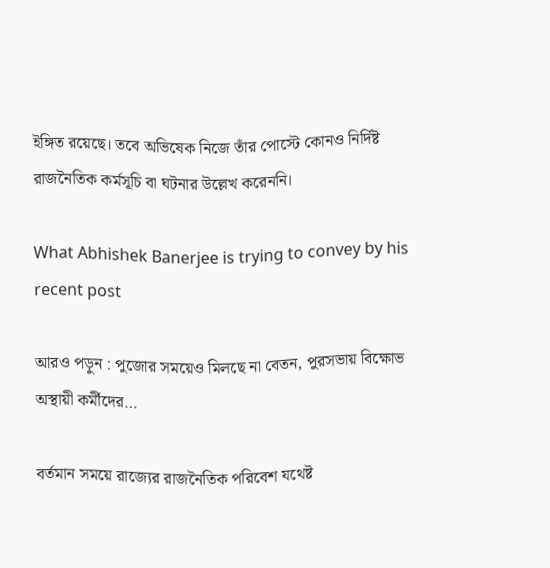ইঙ্গিত রয়েছে। তবে অভিষেক নিজে তাঁর পোস্টে কোনও নির্দিষ্ট রাজনৈতিক কর্মসূচি বা ঘটনার উল্লেখ করেননি।

What Abhishek Banerjee is trying to convey by his recent post

আরও পড়ুন : পুজোর সময়েও মিলছে না বেতন, পুরসভায় বিক্ষোভ অস্থায়ী কর্মীদের…

বর্তমান সময়ে রাজ্যের রাজনৈতিক পরিবেশ যথেষ্ট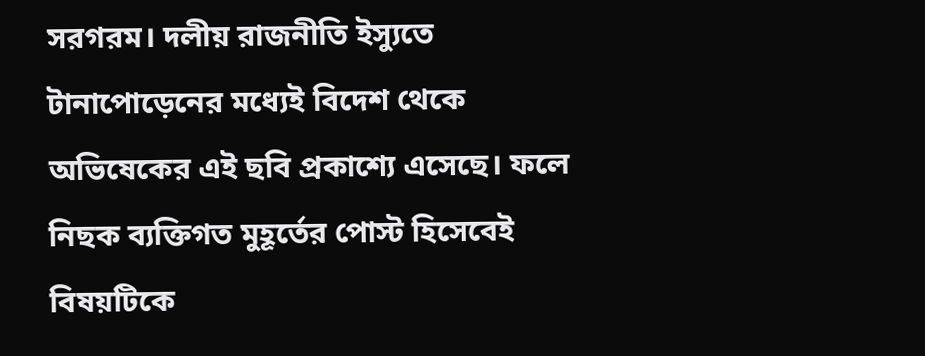সরগরম। দলীয় রাজনীতি ইস্যুতে টানাপোড়েনের মধ্যেই বিদেশ থেকে অভিষেকের এই ছবি প্রকাশ্যে এসেছে। ফলে নিছক ব্যক্তিগত মুহূর্তের পোস্ট হিসেবেই বিষয়টিকে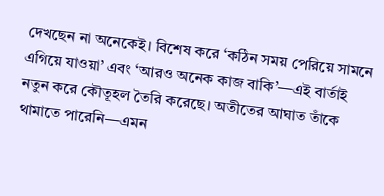দেখছেন না অনেকেই। বিশেষ করে ‘কঠিন সময় পেরিয়ে সামনে এগিয়ে যাওয়া’ এবং ‘আরও অনেক কাজ বাকি’—এই বার্তাই নতুন করে কৌতূহল তৈরি করেছে। অতীতের আঘাত তাঁকে থামাতে পারেনি—এমন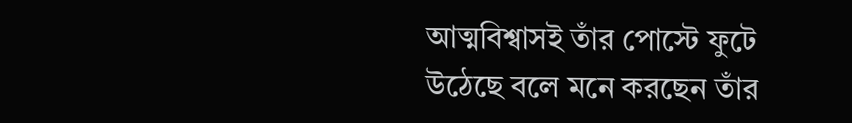আত্মবিশ্বাসই তাঁর পোস্টে ফুটে উঠেছে বলে মনে করছেন তাঁর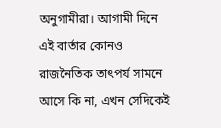অনুগামীরা। আগামী দিনে এই বার্তার কোনও রাজনৈতিক তাৎপর্য সামনে আসে কি না, এখন সেদিকেই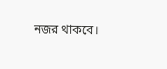নজর থাকবে।